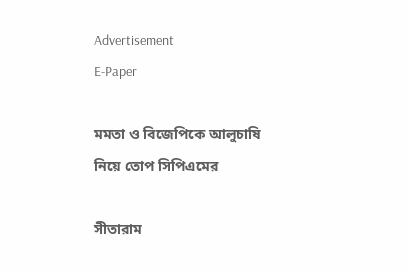Advertisement
E-Paper

মমতা ও বিজেপিকে আলুচাষি নিয়ে তোপ সিপিএমের

সীতারাম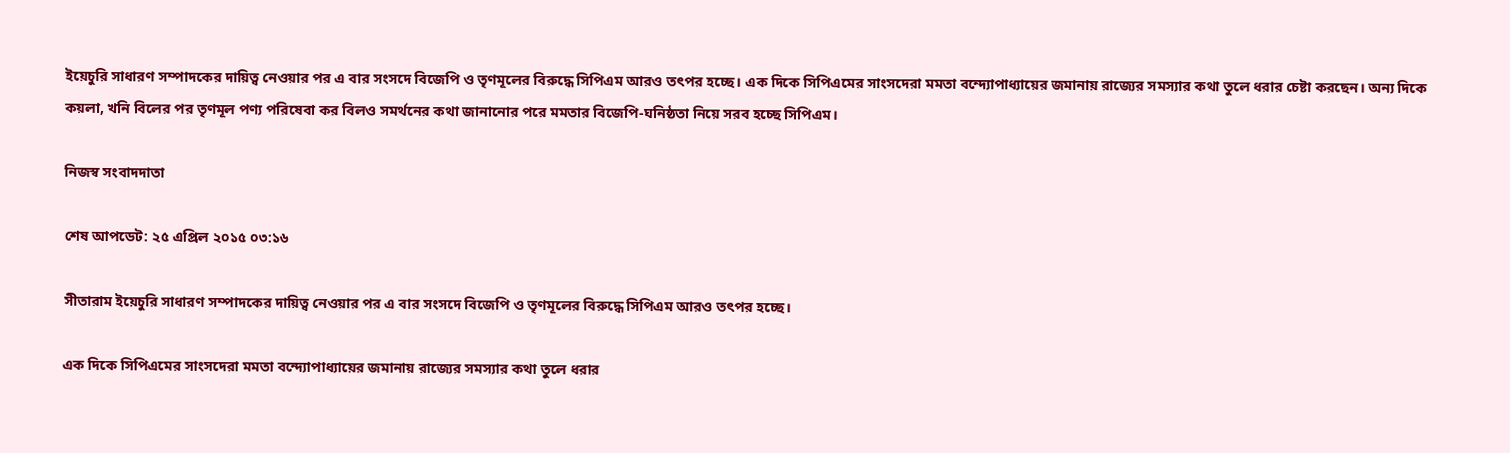ইয়েচুরি সাধারণ সম্পাদকের দায়িত্ব নেওয়ার পর এ বার সংসদে বিজেপি ও তৃণমূলের বিরুদ্ধে সিপিএম আরও তৎপর হচ্ছে। এক দিকে সিপিএমের সাংসদেরা মমতা বন্দ্যোপাধ্যায়ের জমানায় রাজ্যের সমস্যার কথা তুলে ধরার চেষ্টা করছেন। অন্য দিকে কয়লা, খনি বিলের পর তৃণমূল পণ্য পরিষেবা কর বিলও সমর্থনের কথা জানানোর পরে মমতার বিজেপি-ঘনিষ্ঠতা নিয়ে সরব হচ্ছে সিপিএম।

নিজস্ব সংবাদদাতা

শেষ আপডেট: ২৫ এপ্রিল ২০১৫ ০৩:১৬

সীতারাম ইয়েচুরি সাধারণ সম্পাদকের দায়িত্ব নেওয়ার পর এ বার সংসদে বিজেপি ও তৃণমূলের বিরুদ্ধে সিপিএম আরও তৎপর হচ্ছে।

এক দিকে সিপিএমের সাংসদেরা মমতা বন্দ্যোপাধ্যায়ের জমানায় রাজ্যের সমস্যার কথা তুলে ধরার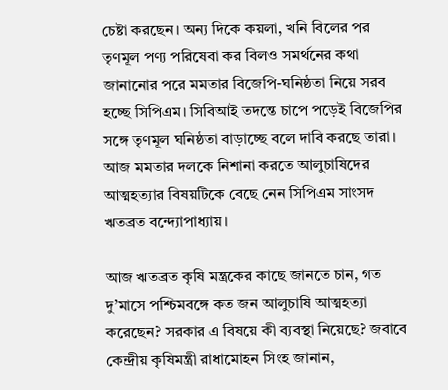চেষ্টা করছেন। অন্য দিকে কয়লা, খনি বিলের পর তৃণমূল পণ্য পরিষেবা কর বিলও সমর্থনের কথা জানানোর পরে মমতার বিজেপি-ঘনিষ্ঠতা নিয়ে সরব হচ্ছে সিপিএম। সিবিআই তদন্তে চাপে পড়েই বিজেপির সঙ্গে তৃণমূল ঘনিষ্ঠতা বাড়াচ্ছে বলে দাবি করছে তারা। আজ মমতার দলকে নিশানা করতে আলুচাষিদের আত্মহত্যার বিষয়টিকে বেছে নেন সিপিএম সাংসদ ঋতব্রত বন্দ্যোপাধ্যায়।

আজ ঋতব্রত কৃষি মন্ত্রকের কাছে জানতে চান, গত দু’মাসে পশ্চিমবঙ্গে কত জন আলুচাষি আত্মহত্যা করেছেন? সরকার এ বিষয়ে কী ব্যবস্থা নিয়েছে? জবাবে কেন্দ্রীয় কৃষিমন্ত্রী রাধামোহন সিংহ জানান,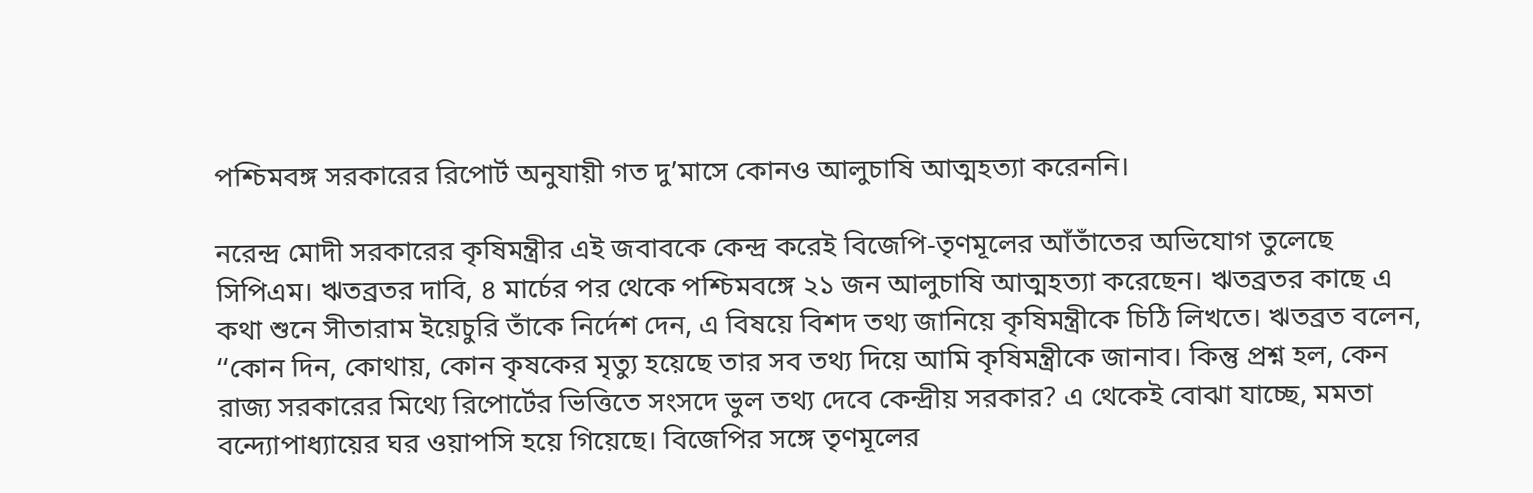পশ্চিমবঙ্গ সরকারের রিপোর্ট অনুযায়ী গত দু’মাসে কোনও আলুচাষি আত্মহত্যা করেননি।

নরেন্দ্র মোদী সরকারের কৃষিমন্ত্রীর এই জবাবকে কেন্দ্র করেই বিজেপি-তৃণমূলের আঁতাঁতের অভিযোগ তুলেছে সিপিএম। ঋতব্রতর দাবি, ৪ মার্চের পর থেকে পশ্চিমবঙ্গে ২১ জন আলুচাষি আত্মহত্যা করেছেন। ঋতব্রতর কাছে এ কথা শুনে সীতারাম ইয়েচুরি তাঁকে নির্দেশ দেন, এ বিষয়ে বিশদ তথ্য জানিয়ে কৃষিমন্ত্রীকে চিঠি লিখতে। ঋতব্রত বলেন, ‘‘কোন দিন, কোথায়, কোন কৃষকের মৃত্যু হয়েছে তার সব তথ্য দিয়ে আমি কৃষিমন্ত্রীকে জানাব। কিন্তু প্রশ্ন হল, কেন রাজ্য সরকারের মিথ্যে রিপোর্টের ভিত্তিতে সংসদে ভুল তথ্য দেবে কেন্দ্রীয় সরকার? এ থেকেই বোঝা যাচ্ছে, মমতা বন্দ্যোপাধ্যায়ের ঘর ওয়াপসি হয়ে গিয়েছে। বিজেপির সঙ্গে তৃণমূলের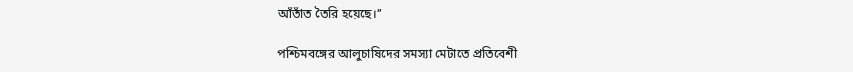আঁতাঁত তৈরি হয়েছে।’’

পশ্চিমবঙ্গের আলুচাষিদের সমস্যা মেটাতে প্রতিবেশী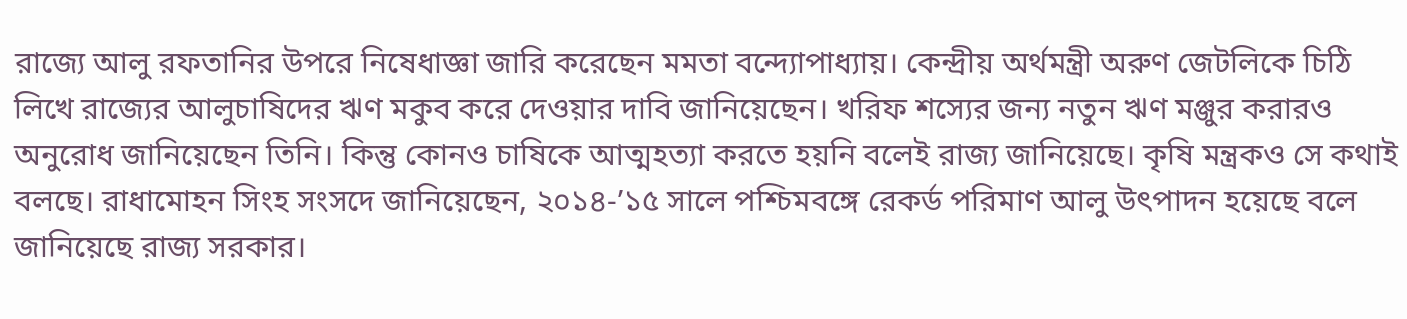রাজ্যে আলু রফতানির উপরে নিষেধাজ্ঞা জারি করেছেন মমতা বন্দ্যোপাধ্যায়। কেন্দ্রীয় অর্থমন্ত্রী অরুণ জেটলিকে চিঠি লিখে রাজ্যের আলুচাষিদের ঋণ মকুব করে দেওয়ার দাবি জানিয়েছেন। খরিফ শস্যের জন্য নতুন ঋণ মঞ্জুর করারও অনুরোধ জানিয়েছেন তিনি। কিন্তু কোনও চাষিকে আত্মহত্যা করতে হয়নি বলেই রাজ্য জানিয়েছে। কৃষি মন্ত্রকও সে কথাই বলছে। রাধামোহন সিংহ সংসদে জানিয়েছেন, ২০১৪-’১৫ সালে পশ্চিমবঙ্গে রেকর্ড পরিমাণ আলু উৎপাদন হয়েছে বলে জানিয়েছে রাজ্য সরকার।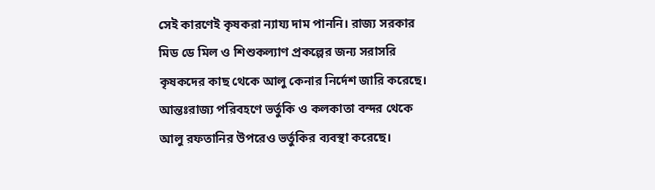সেই কারণেই কৃষকরা ন্যায্য দাম পাননি। রাজ্য সরকার মিড ডে মিল ও শিশুকল্যাণ প্রকল্পের জন্য সরাসরি কৃষকদের কাছ থেকে আলু কেনার নির্দেশ জারি করেছে। আন্তঃরাজ্য পরিবহণে ভর্তুকি ও কলকাতা বন্দর থেকে আলু রফতানির উপরেও ভর্তুকির ব্যবস্থা করেছে।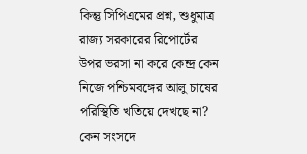কিন্তু সিপিএমের প্রশ্ন, শুধুমাত্র রাজ্য সরকারের রিপোর্টের উপর ভরসা না করে কেন্দ্র কেন নিজে পশ্চিমবঙ্গের আলু চাষের পরিস্থিতি খতিয়ে দেখছে না? কেন সংসদে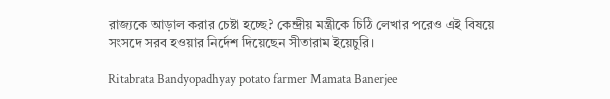রাজ্যকে আড়াল করার চেষ্টা হচ্ছে? কেন্দ্রীয় মন্ত্রীকে চিঠি লেখার পরেও এই বিষয়ে সংসদে সরব হওয়ার নির্দেশ দিয়েছেন সীতারাম ইয়েচুরি।

Ritabrata Bandyopadhyay potato farmer Mamata Banerjee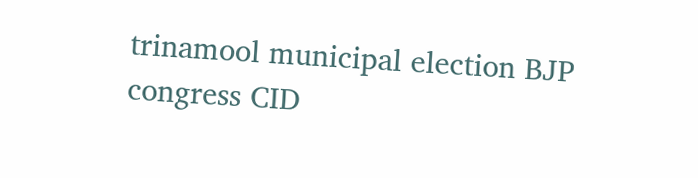trinamool municipal election BJP congress CID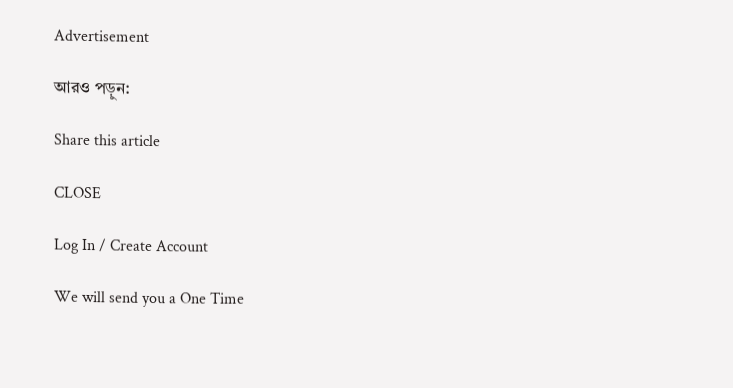Advertisement

আরও পড়ুন:

Share this article

CLOSE

Log In / Create Account

We will send you a One Time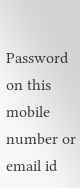Password on this mobile number or email id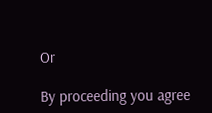Or

By proceeding you agree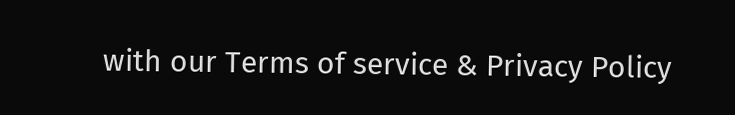with our Terms of service & Privacy Policy